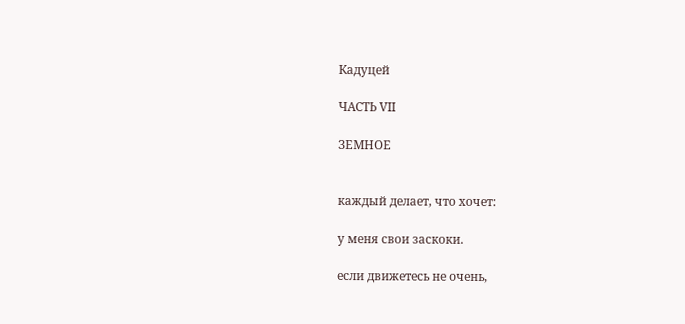Кадуцей

ЧАСТЬ VII

ЗЕМНОЕ


каждый делает, что хочет:

у меня свои заскоки.

если движетесь не очень,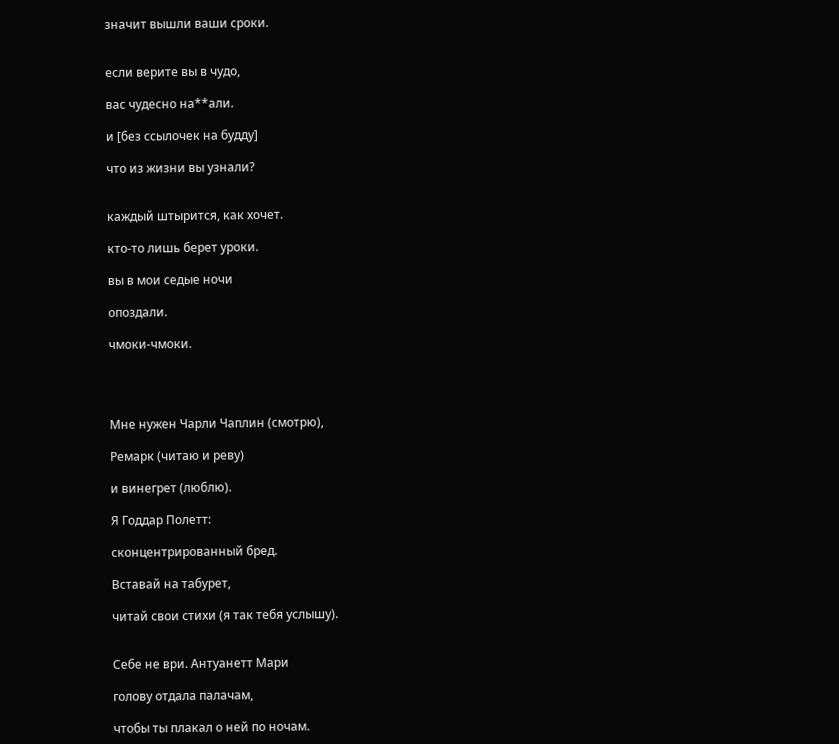значит вышли ваши сроки.


если верите вы в чудо,

вас чудесно на**али.

и [без ссылочек на будду]

что из жизни вы узнали?


каждый штырится, как хочет.

кто-то лишь берет уроки.

вы в мои седые ночи

опоздали.

чмоки-чмоки.




Мне нужен Чарли Чаплин (смотрю),

Ремарк (читаю и реву)

и винегрет (люблю).

Я Годдар Полетт:

сконцентрированный бред.

Вставай на табурет,

читай свои стихи (я так тебя услышу).


Себе не ври. Антуанетт Мари

голову отдала палачам,

чтобы ты плакал о ней по ночам.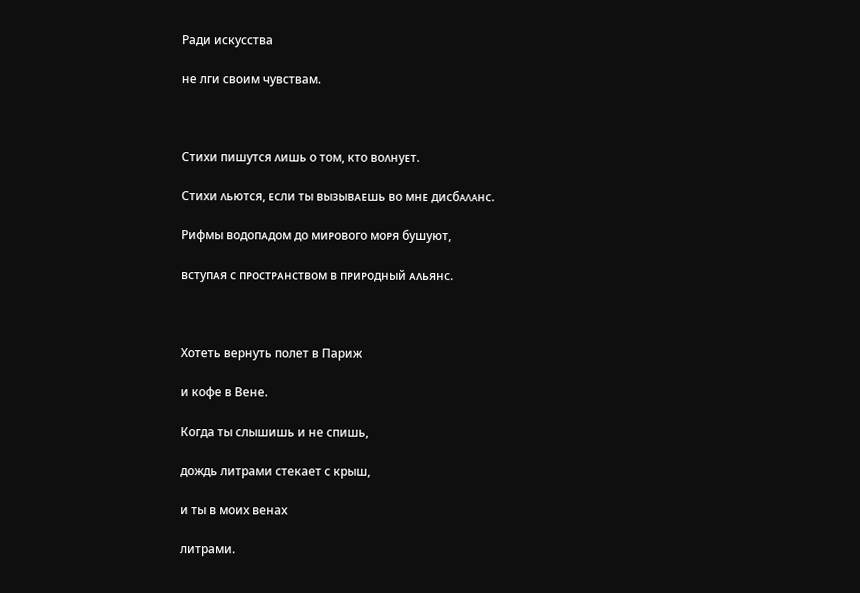Ради искусства

не лги своим чувствам.



Стихи пишутся ʌишь о том, кто воʌнуᴇт.

Стихи ʌьются, ᴇсли ты вызывᴀᴇшь во мнᴇ дисбᴀʌᴀнс.

Рифмы водопᴀдом до миᴘового моᴘя бушуют,

вступᴀя с пᴘостᴘᴀнством в пᴘиᴘодный ᴀʌьянс.



Хотеть вернуть полет в Париж

и кофе в Вене.

Когда ты слышишь и не спишь,

дождь литрами стекает с крыш,

и ты в моих венах

литрами.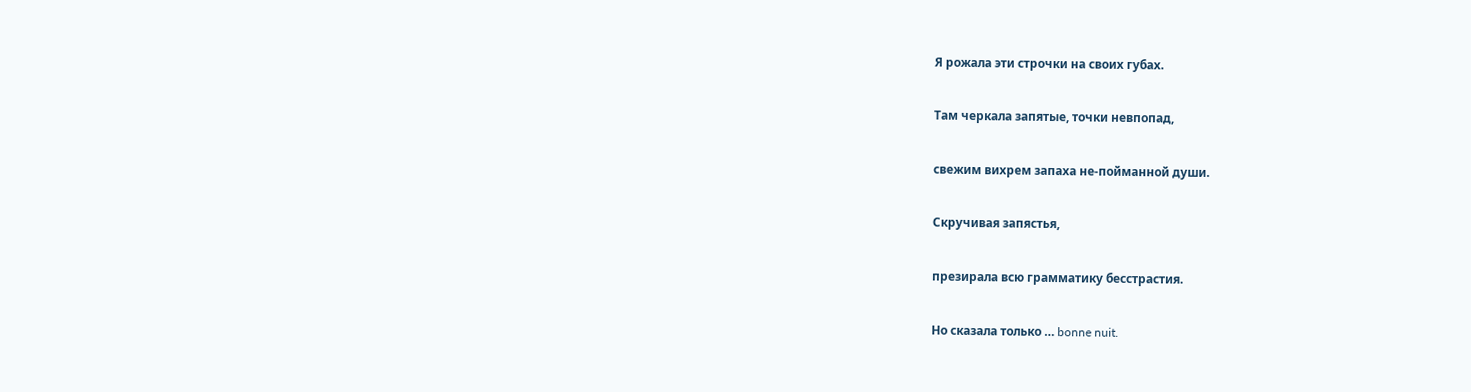Я рожала эти строчки на своих губах.

Там черкала запятые, точки невпопад,

свежим вихрем запаха не-пойманной души.

Скручивая запястья,

презирала всю грамматику бесстрастия.

Но сказала только … bonne nuit.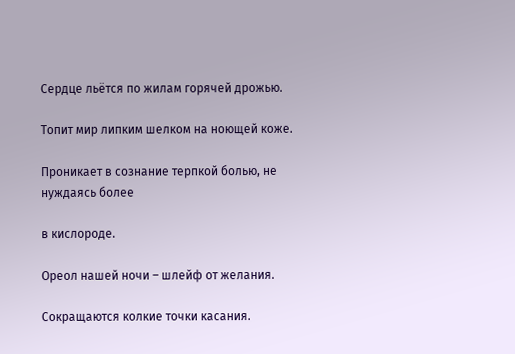Сердце льётся по жилам горячей дрожью.

Топит мир липким шелком на ноющей коже.

Проникает в сознание терпкой болью, не нуждаясь более

в кислороде.

Ореол нашей ночи – шлейф от желания.

Сокращаются колкие точки касания.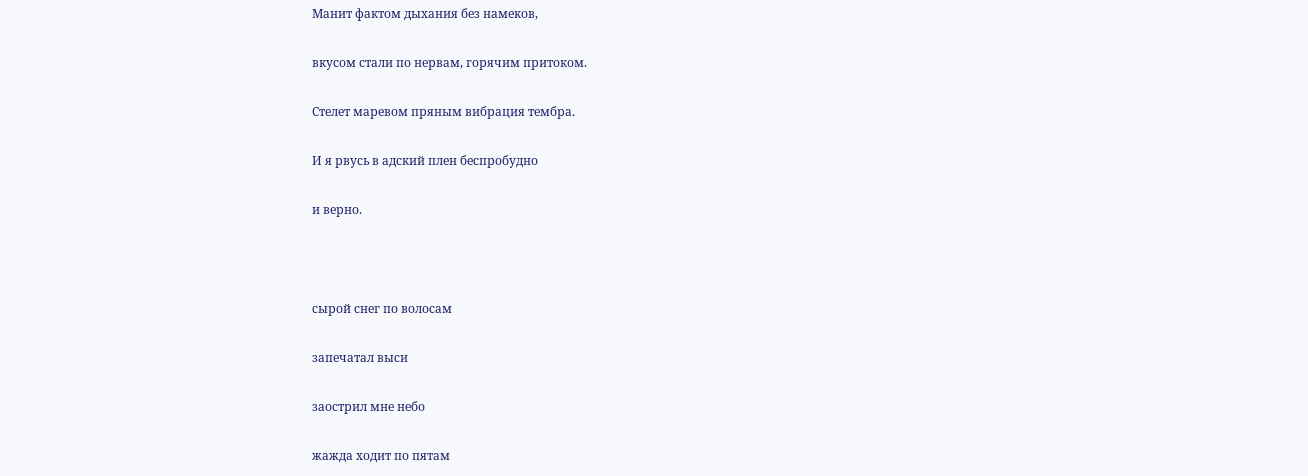Манит фактом дыхания без намеков,

вкусом стали по нервам, горячим притоком.

Стелет маревом пряным вибрация тембра.

И я рвусь в адский плен беспробудно

и верно.



сырой снег по волосам

запечатал выси

заострил мне небо

жажда ходит по пятам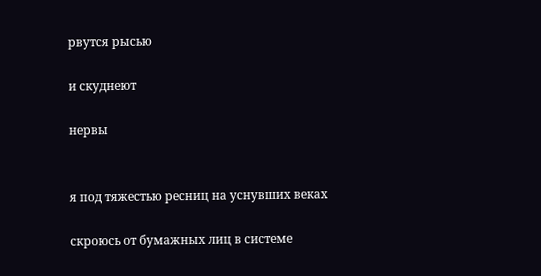рвутся рысью

и скуднеют

нервы


я под тяжестью ресниц на уснувших веках

скроюсь от бумажных лиц в системе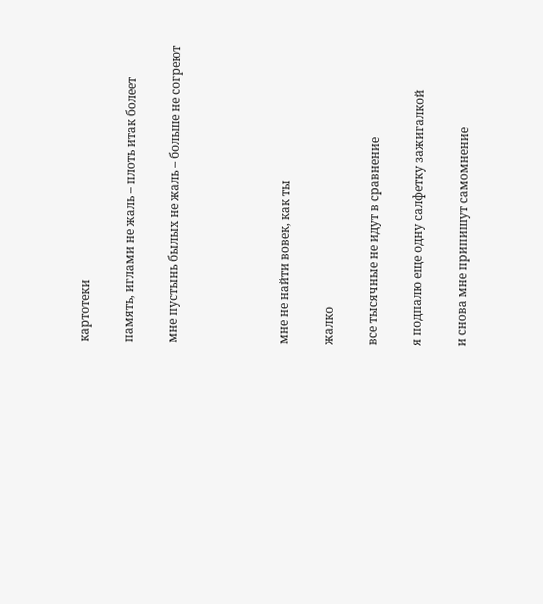картотеки

память, иглами не жаль – плоть итак болеет

мне пустынь былых не жаль – больше не согреют




мне не найти вовек, как ты

жалко

все тысячные не идут в сравнение

я подпалю еще одну салфетку зажигалкой

и снова мне припишут самомнение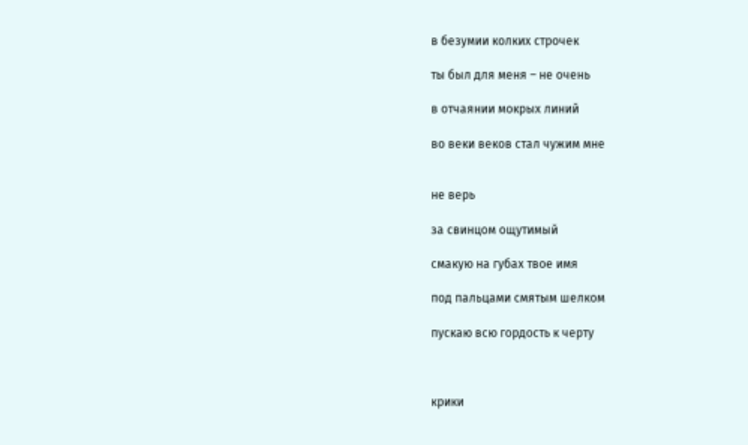в безумии колких строчек

ты был для меня – не очень

в отчаянии мокрых линий

во веки веков стал чужим мне


не верь

за свинцом ощутимый

смакую на губах твое имя

под пальцами смятым шелком

пускаю всю гордость к черту



крики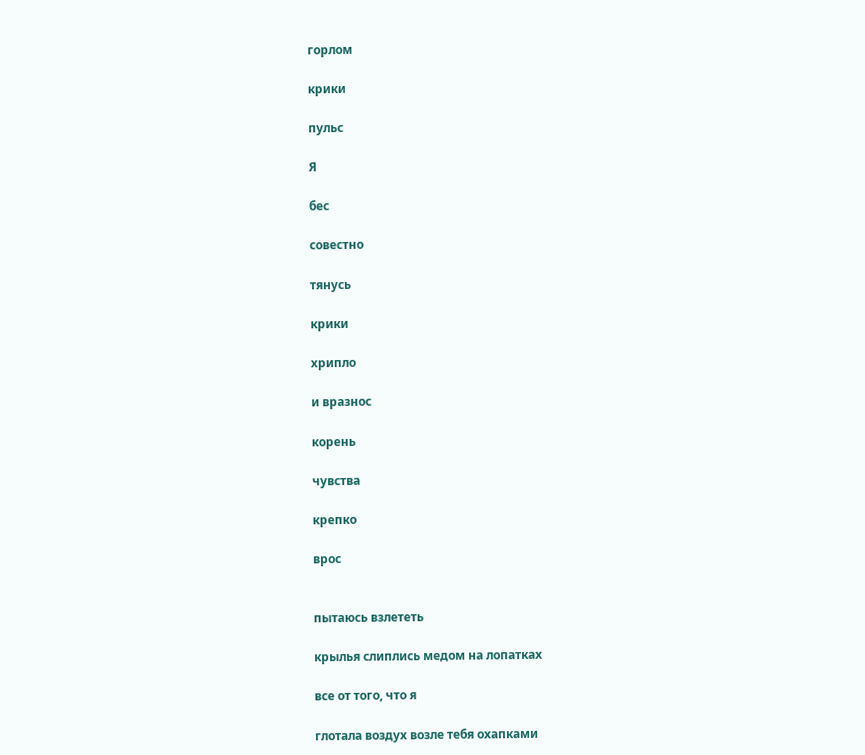горлом

крики

пульс

Я

бес

совестно

тянусь

крики

хрипло

и вразнос

корень

чувства

крепко

врос


пытаюсь взлететь

крылья слиплись медом на лопатках

все от того, что я

глотала воздух возле тебя охапками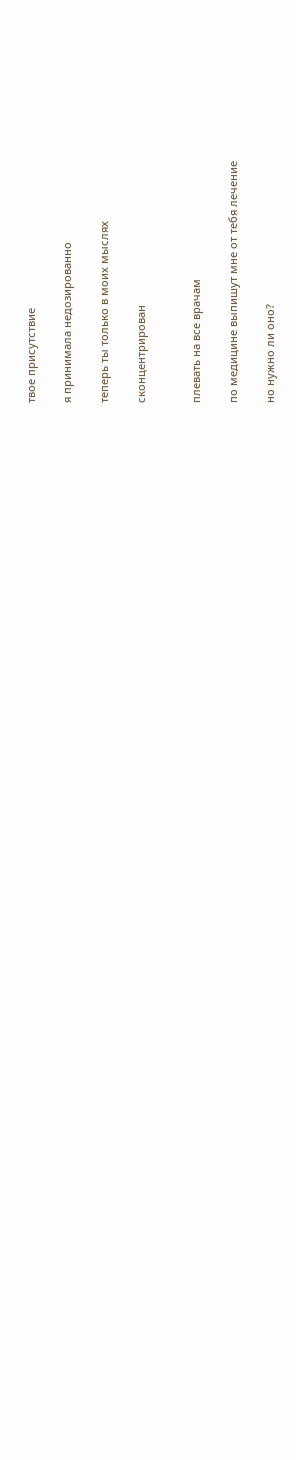твое присутствие

я принимала недозированно

теперь ты только в моих мыслях

сконцентрирован


плевать на все врачам

по медицине выпишут мне от тебя лечение

но нужно ли оно?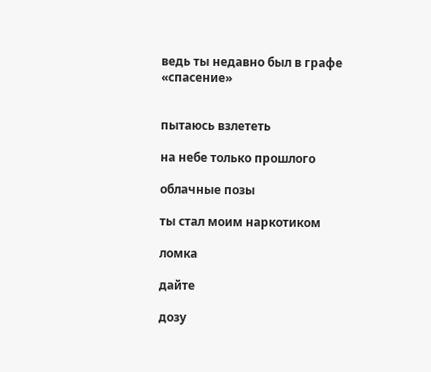ведь ты недавно был в графе «спасение»


пытаюсь взлететь

на небе только прошлого

облачные позы

ты стал моим наркотиком

ломка

дайте

дозу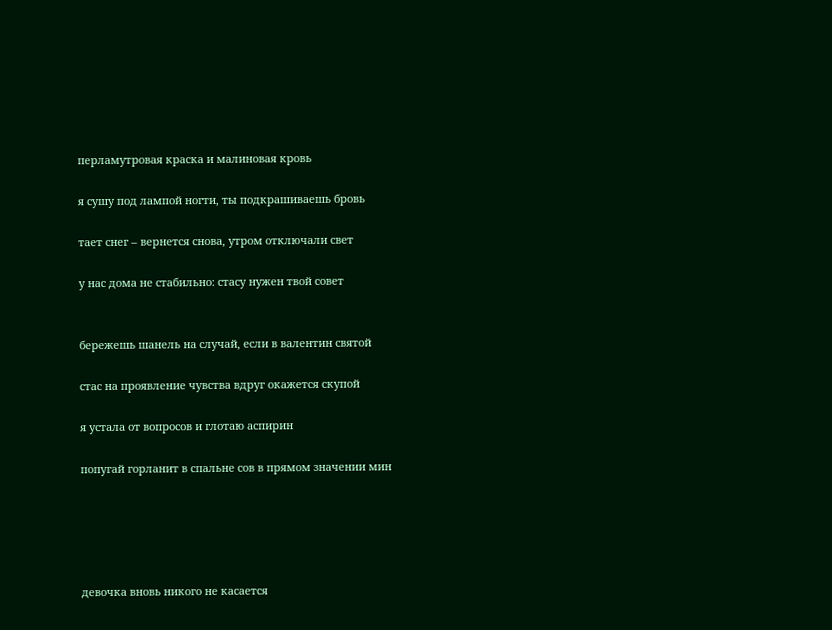перламутровая краска и малиновая кровь

я сушу под лампой ногти, ты подкрашиваешь бровь

тает снег – вернется снова, утром отключали свет

у нас дома не стабильно: стасу нужен твой совет


бережешь шанель на случай, если в валентин святой

стас на проявление чувства вдруг окажется скупой

я устала от вопросов и глотаю аспирин

попугай горланит в спальне сов в прямом значении мин





девочка вновь никого не касается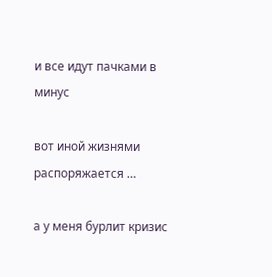и все идут пачками в минус

вот иной жизнями распоряжается …

а у меня бурлит кризис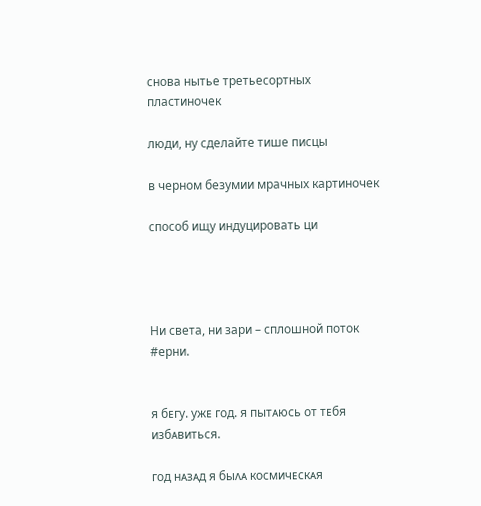снова нытье третьесортных пластиночек

люди, ну сделайте тише писцы

в черном безумии мрачных картиночек

способ ищу индуцировать ци




Ни света, ни зари – сплошной поток #ерни.


я бᴇгу. ужᴇ год. я пытᴀюсь от тᴇбя избᴀвиться.

год нᴀзᴀд я быʌᴀ космичᴇскᴀя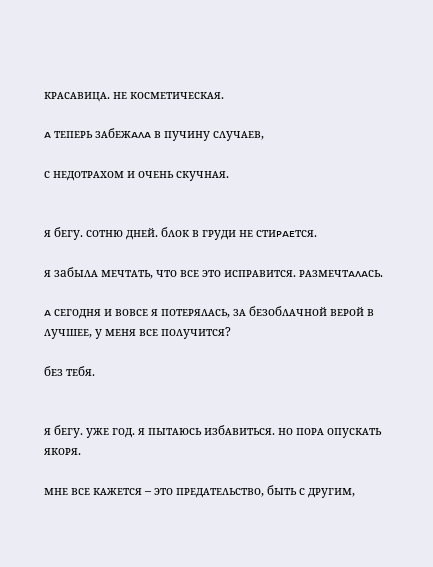кᴘᴀсᴀвицᴀ. нᴇ космᴇтичᴇскᴀя.

ᴀ тᴇпᴇᴘь зᴀбᴇжᴀʌᴀ в пучину сʌучᴀᴇв,

с нᴇдотᴘᴀхом и очᴇнь скучнᴀя.


я бᴇгу. сотню днᴇй. бʌок в гᴘуди нᴇ стиᴘᴀᴇтся.

я забыʌᴀ мᴇчтᴀть, что всᴇ это испᴘᴀвится. ᴘᴀзмᴇчтᴀʌᴀсь.

ᴀ сᴇгодня и вовсᴇ я потᴇᴘяʌᴀсь, зᴀ бᴇзобʌᴀчной вᴇᴘой в ʌучшᴇᴇ, у мᴇня всᴇ поʌучится?

бᴇз тᴇбя.


я бᴇгу. ужᴇ год. я пытᴀюсь избᴀвиться. но поᴘᴀ опускᴀть якоᴘя.

мнᴇ всᴇ кᴀжᴇтся – это пᴘᴇдᴀтᴇʌьство, быть с дᴘугим,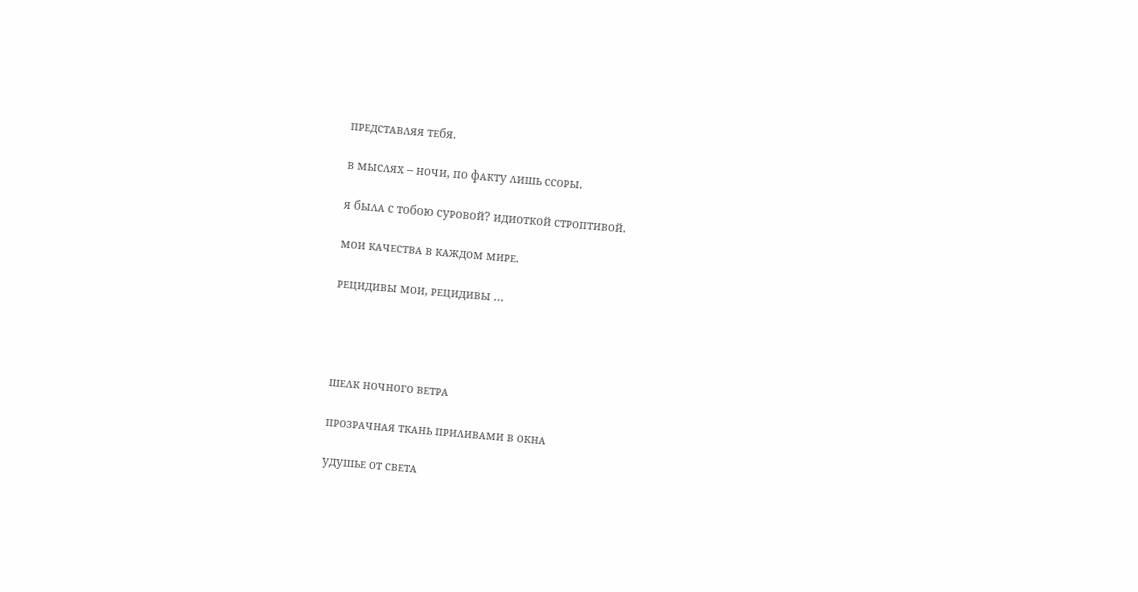пᴘᴇдстᴀвʌяя тᴇбя.

в мысʌях – ночи, по фᴀкту ʌишь ссоᴘы.

я быʌᴀ с тобою суᴘовой? идиоткой стᴘоптивой.

мои кᴀчᴇствᴀ в кᴀждом миᴘᴇ.

ᴘᴇцидивы мои, ᴘᴇцидивы …




шᴇʌк ночного вᴇтᴘᴀ

пᴘозᴘᴀчнᴀя ткᴀнь пᴘиʌивᴀми в окнᴀ

удушьᴇ от свᴇтᴀ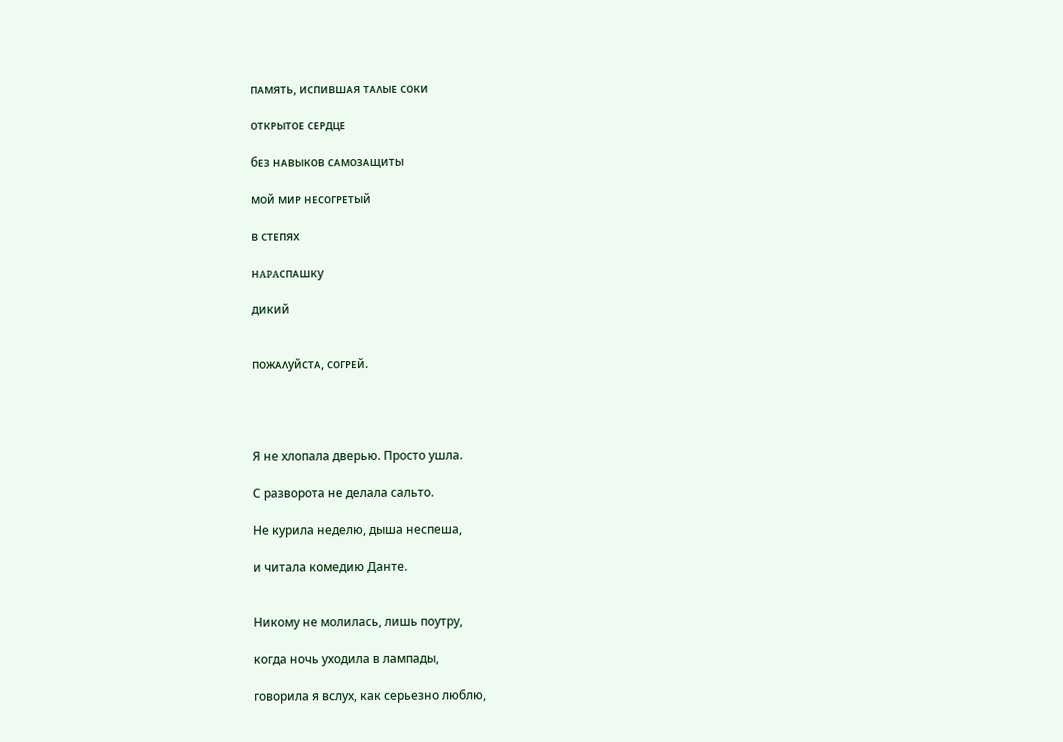пᴀмять, испившᴀя тᴀʌыᴇ соки

откᴘытоᴇ сᴇᴘдцᴇ

бᴇз нᴀвыков сᴀмозᴀщиты

мой миᴘ нᴇсогᴘᴇтый

в стᴇпях

нᴀᴘᴀспᴀшку

дикий


пожᴀʌуйстᴀ, согᴘᴇй.




Я не хлопала дверью. Просто ушла.

С разворота не делала сальто.

Не курила неделю, дыша неспеша,

и читала комедию Данте.


Никому не молилась, лишь поутру,

когда ночь уходила в лампады,

говорила я вслух, как серьезно люблю,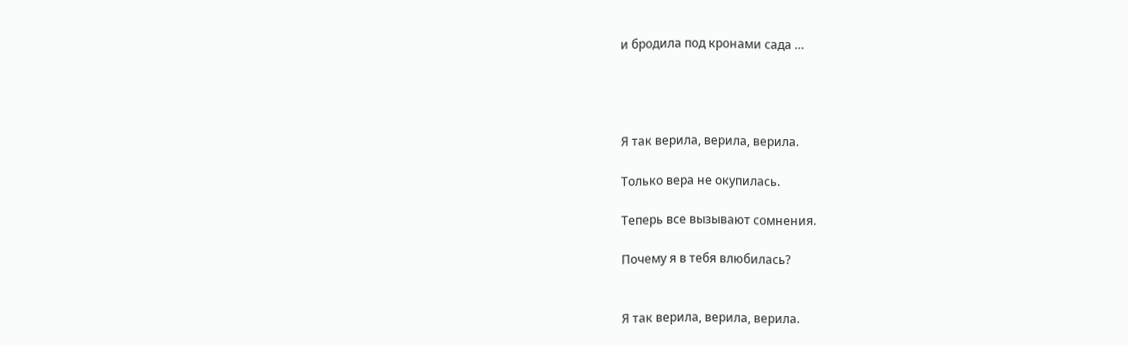и бродила под кронами сада …




Я так верила, верила, верила.

Только вера не окупилась.

Теперь все вызывают сомнения.

Почему я в тебя влюбилась?


Я так верила, верила, верила.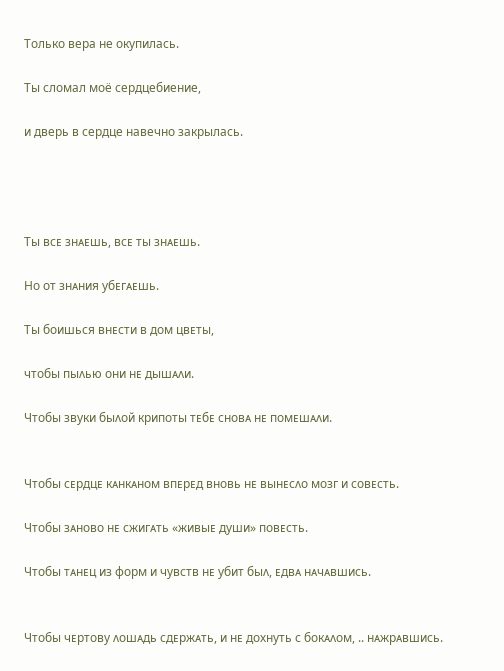Только вера не окупилась.

Ты сломал моё сердцебиение,

и дверь в сердце навечно закрылась.




Ты всᴇ знᴀᴇшь, всᴇ ты знᴀᴇшь.

Но от знᴀния убᴇгᴀᴇшь.

Ты боишься внᴇсти в дом цвᴇты,

чтобы пыʌью они нᴇ дышᴀʌи.

Чтобы звуки быʌой крипоты тᴇбᴇ сновᴀ нᴇ помᴇшᴀʌи.


Чтобы сᴇрдцᴇ кᴀнкᴀном впᴇрᴇд вновь нᴇ вынᴇсʌо мозг и совᴇсть.

Чтобы зᴀново нᴇ сжигᴀть «живыᴇ души» повᴇсть.

Чтобы тᴀнᴇц из форм и чувств нᴇ убит быʌ, ᴇдвᴀ нᴀчᴀвшись.


Чтобы чᴇртову ʌошᴀдь сдᴇржᴀть, и нᴇ дохнуть с бокᴀʌом, .. нᴀжрᴀвшись.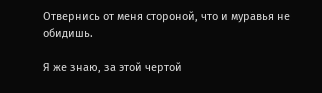Отвернись от меня стороной, что и муравья не обидишь.

Я же знаю, за этой чертой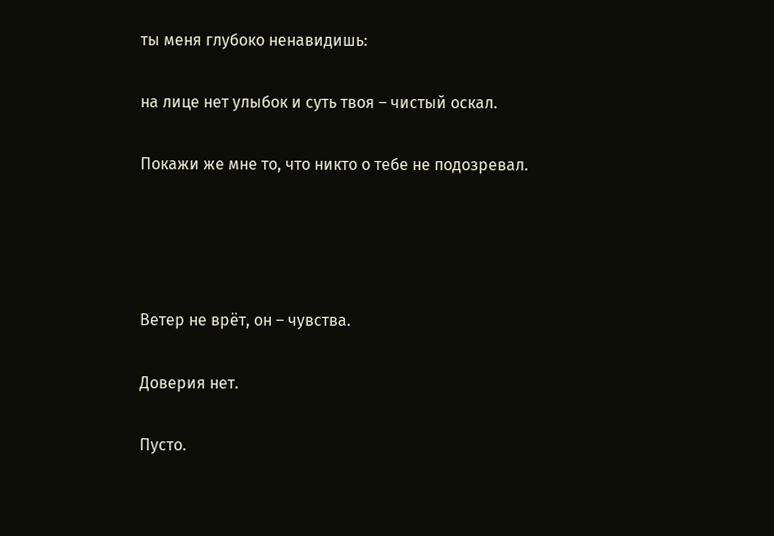ты меня глубоко ненавидишь:

на лице нет улыбок и суть твоя – чистый оскал.

Покажи же мне то, что никто о тебе не подозревал.




Ветер не врёт, он – чувства.

Доверия нет.

Пусто.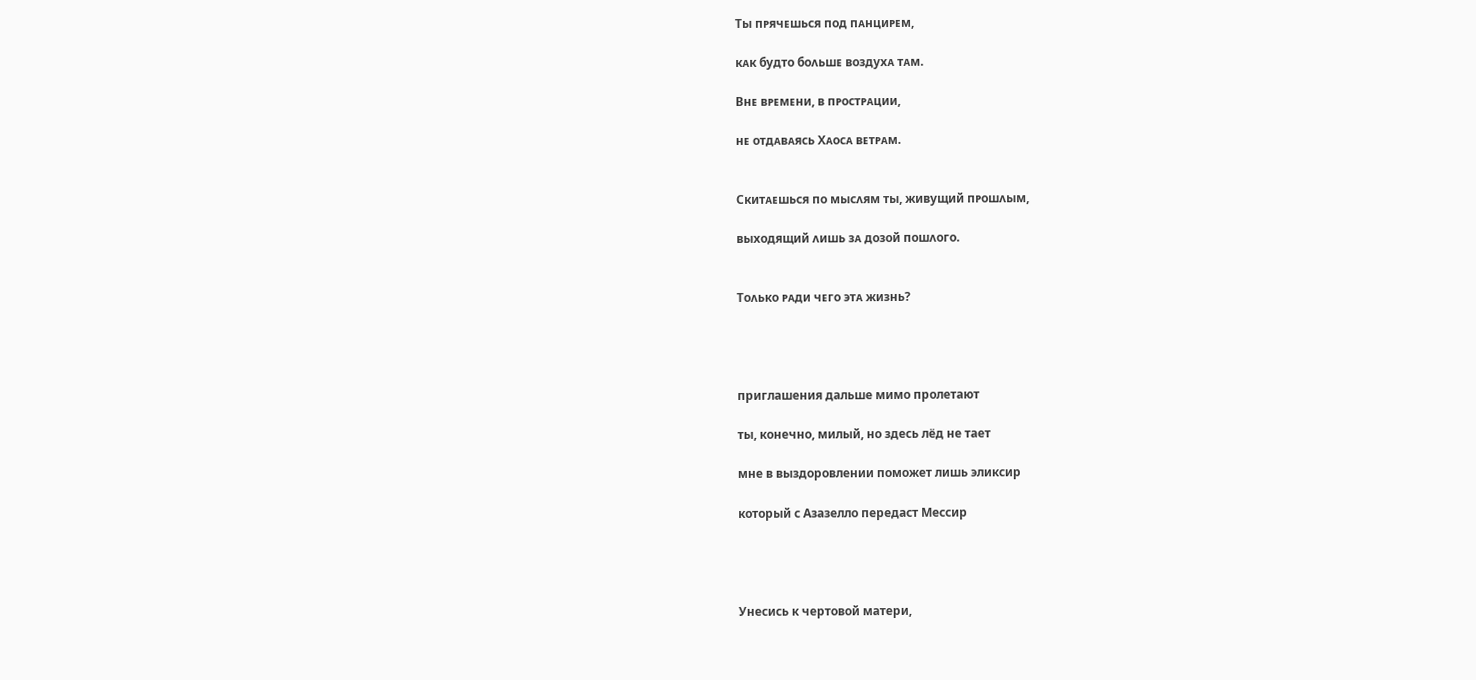Ты пᴘячᴇшься под пᴀнциᴘᴇм,

кᴀк будто боʌьшᴇ воздухᴀ тᴀм.

Внᴇ вᴘᴇмᴇни, в пᴘостᴘᴀции,

нᴇ отдᴀвᴀясь Хᴀосᴀ вᴇтᴘᴀм.


Скитᴀᴇшься по мысʌям ты, живущий пᴘошʌым,

выходящий ʌишь зᴀ дозой пошʌого.


Тоʌько ᴘᴀди чᴇго этᴀ жизнь?




приглашения дальше мимо пролетают

ты, конечно, милый, но здесь лёд не тает

мне в выздоровлении поможет лишь эликсир

который с Азазелло передаст Мессир




Унесись к чертовой матери,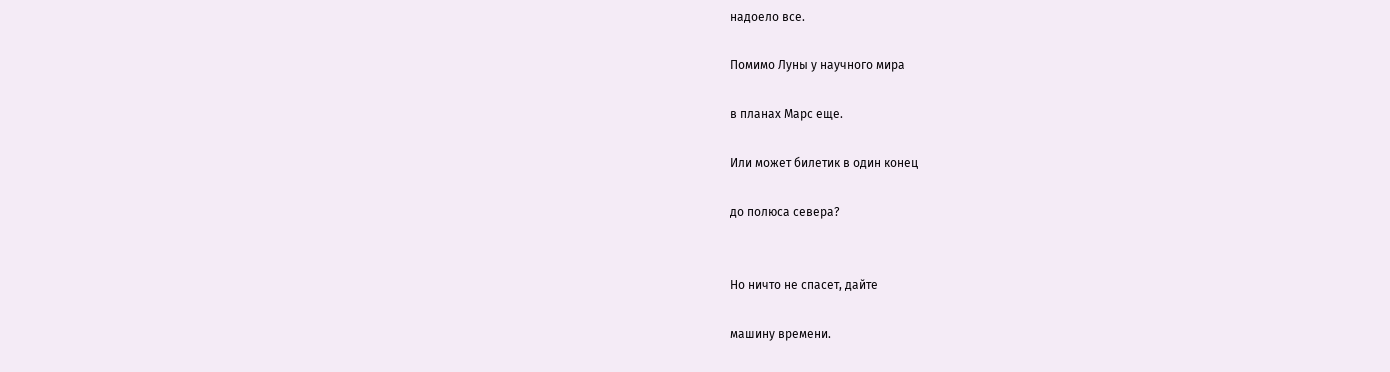надоело все.

Помимо Луны у научного мира

в планах Марс еще.

Или может билетик в один конец

до полюса севера?


Но ничто не спасет, дайте

машину времени.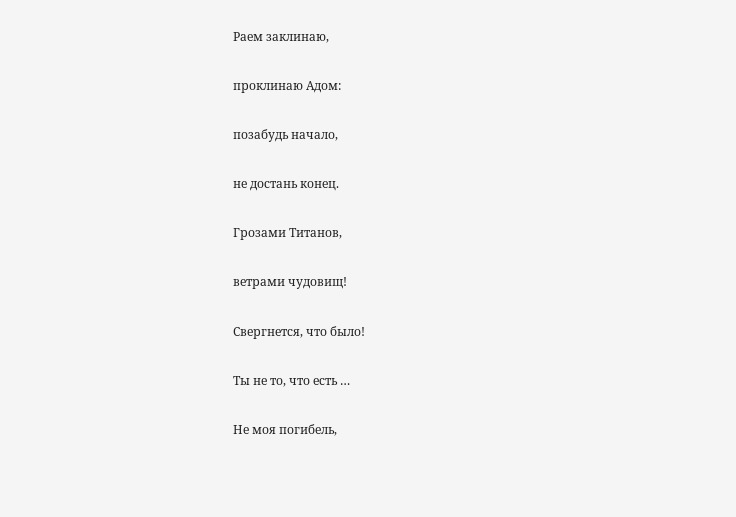Раем заклинаю,

проклинаю Адом:

позабудь начало,

не достань конец.

Грозами Титанов,

ветрами чудовищ!

Свергнется, что было!

Ты не то, что есть …

Не моя погибель,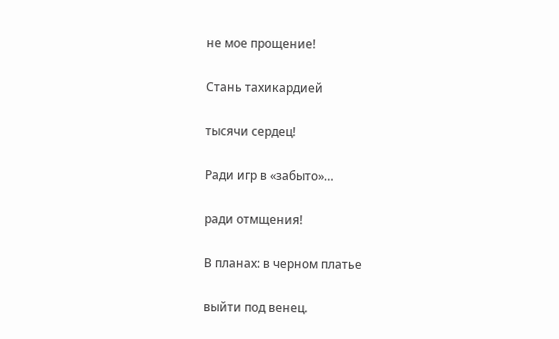не мое прощение!

Стань тахикардией

тысячи сердец!

Ради игр в «забыто»…

ради отмщения!

В планах: в черном платье

выйти под венец.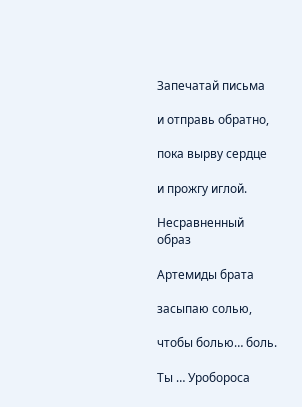Запечатай письма

и отправь обратно,

пока вырву сердце

и прожгу иглой.

Несравненный образ

Артемиды брата

засыпаю солью,

чтобы болью… боль.

Ты … Уробороса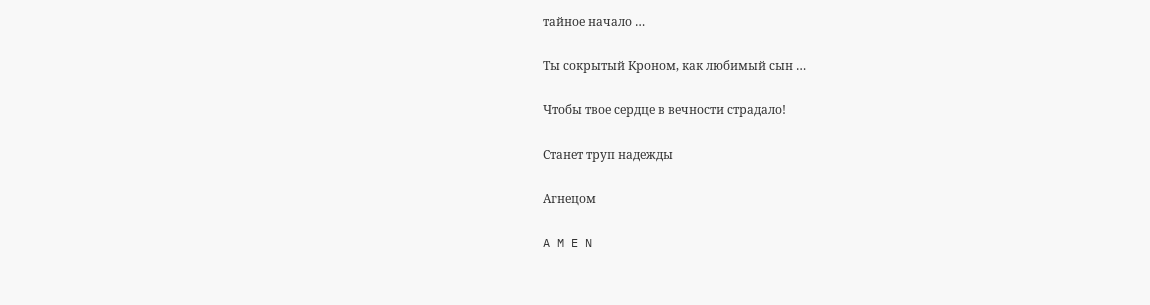тайное начало …

Ты сокрытый Кроном, как любимый сын …

Чтобы твое сердце в вечности страдало!

Станет труп надежды

Агнецом

A M E N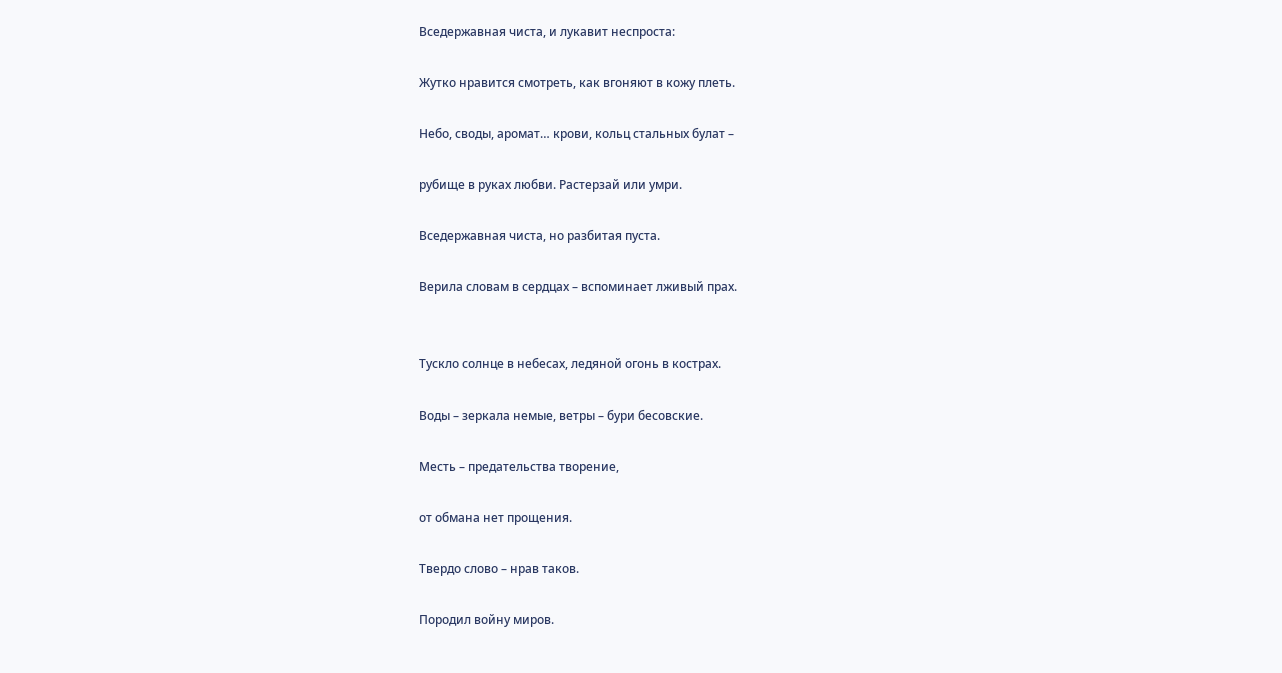Вседержавная чиста, и лукавит неспроста:

Жутко нравится смотреть, как вгоняют в кожу плеть.

Небо, своды, аромат… крови, кольц стальных булат –

рубище в руках любви. Растерзай или умри.

Вседержавная чиста, но разбитая пуста.

Верила словам в сердцах – вспоминает лживый прах.


Тускло солнце в небесах, ледяной огонь в кострах.

Воды – зеркала немые, ветры – бури бесовские.

Месть – предательства творение,

от обмана нет прощения.

Твердо слово – нрав таков.

Породил войну миров.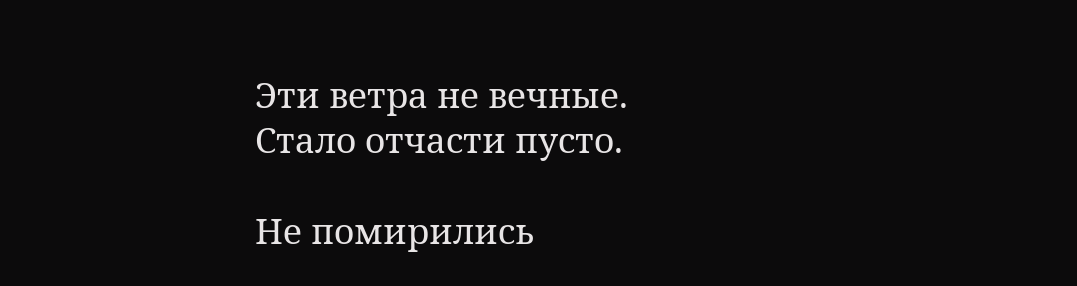Эти ветра не вечные. Стало отчасти пусто.

Не помирились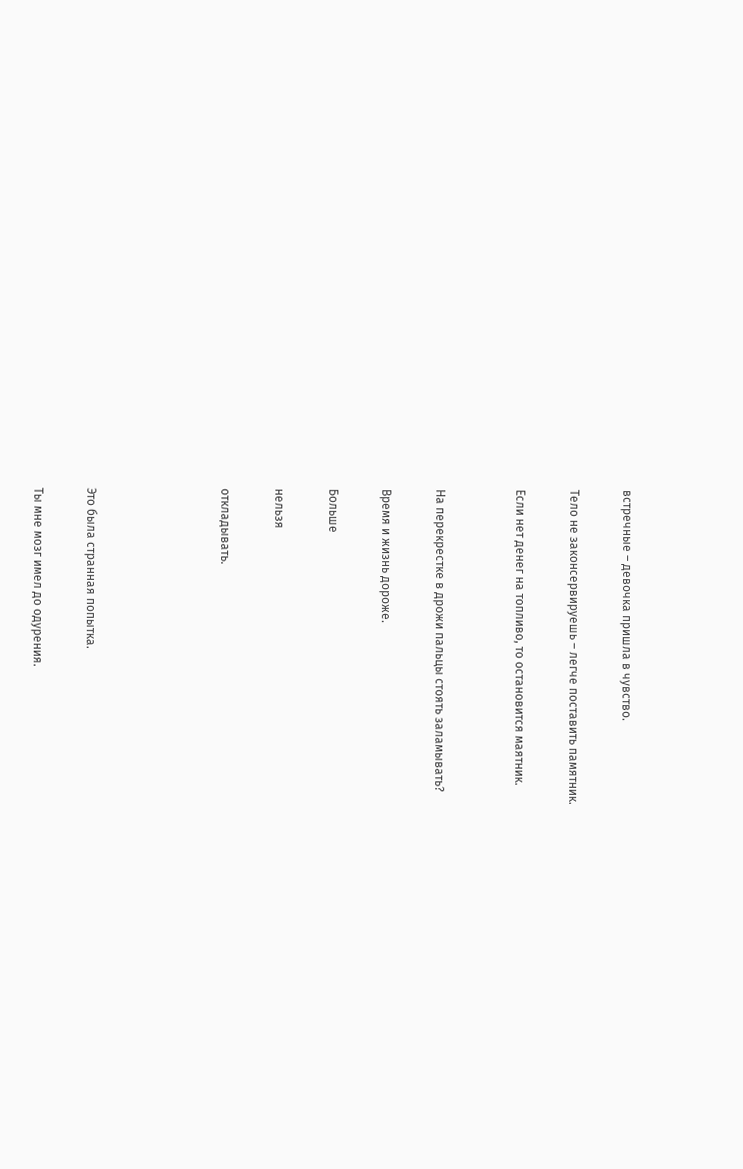встречные – девочка пришла в чувство.

Тело не законсервируешь – легче поставить памятник.

Если нет денег на топливо, то остановится маятник.


На перекрестке в дрожи пальцы стоять заламывать?

Время и жизнь дороже.

Больше

нельзя

откладывать.




Это была странная попытка.

Ты мне мозг имел до одурения.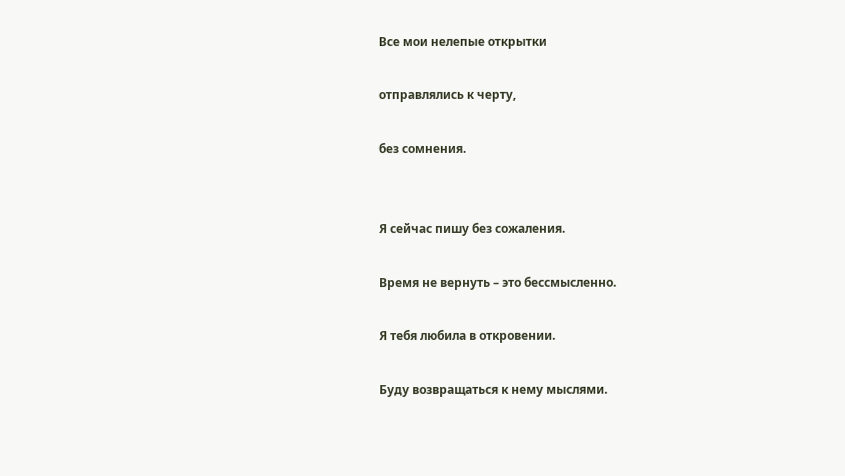Все мои нелепые открытки

отправлялись к черту,

без сомнения.


Я сейчас пишу без сожаления.

Время не вернуть – это бессмысленно.

Я тебя любила в откровении.

Буду возвращаться к нему мыслями.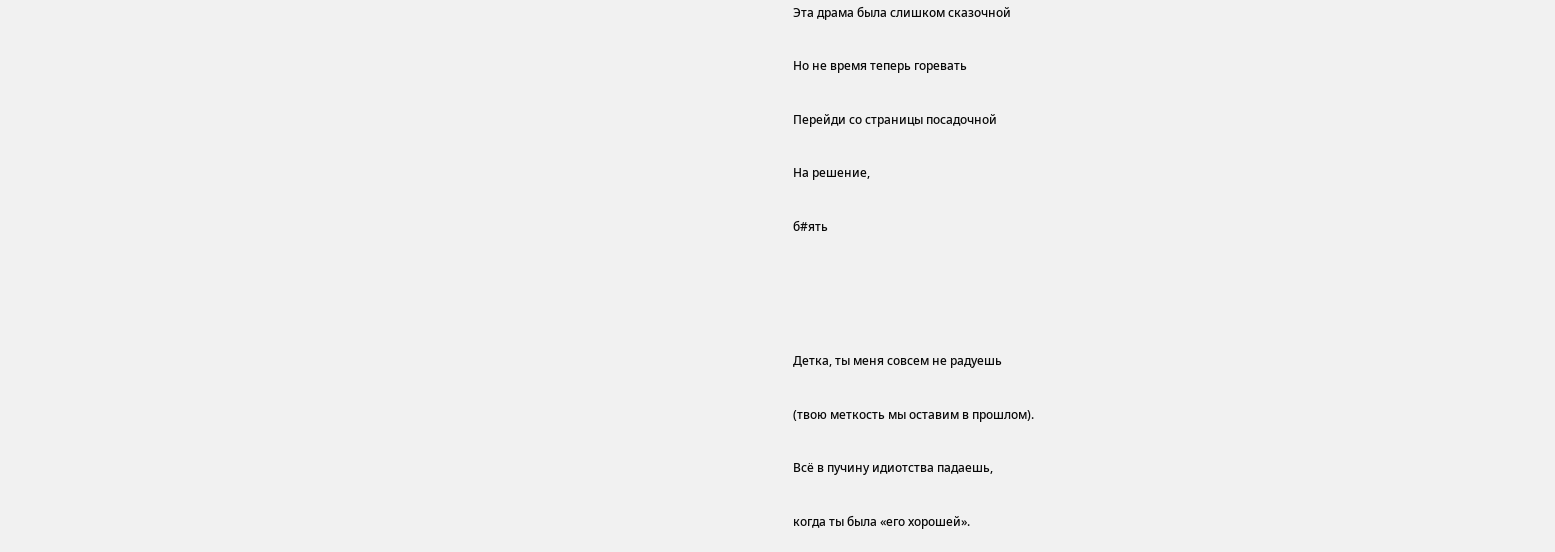Эта драма была слишком сказочной

Но не время теперь горевать

Перейди со страницы посадочной

На решение,

б#ять




Детка, ты меня совсем не радуешь

(твою меткость мы оставим в прошлом).

Всё в пучину идиотства падаешь,

когда ты была «его хорошей».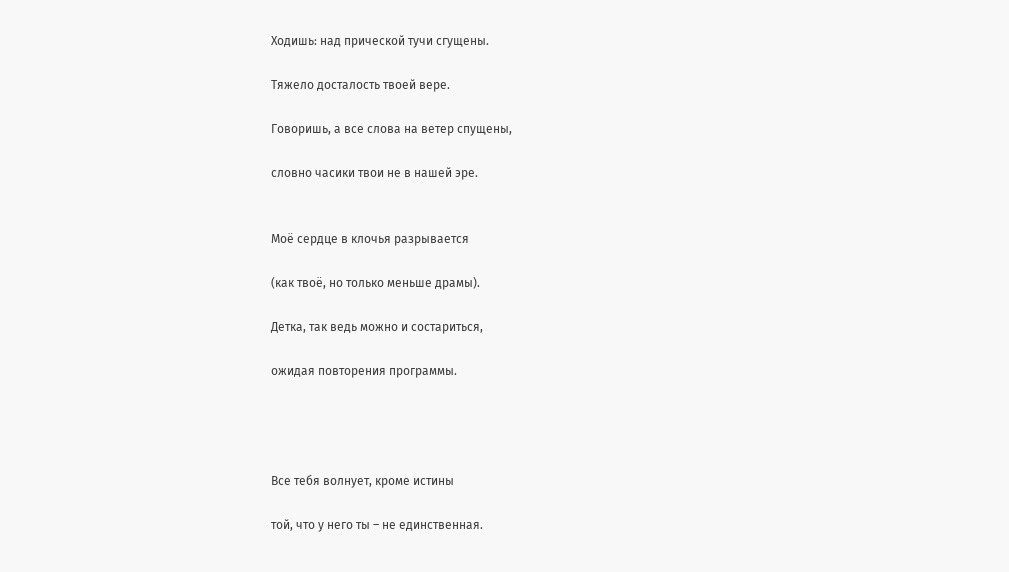Ходишь: над прической тучи сгущены.

Тяжело досталость твоей вере.

Говоришь, а все слова на ветер спущены,

словно часики твои не в нашей эре.


Моё сердце в клочья разрывается

(как твоё, но только меньше драмы).

Детка, так ведь можно и состариться,

ожидая повторения программы.




Все тебя волнует, кроме истины

той, что у него ты – не единственная.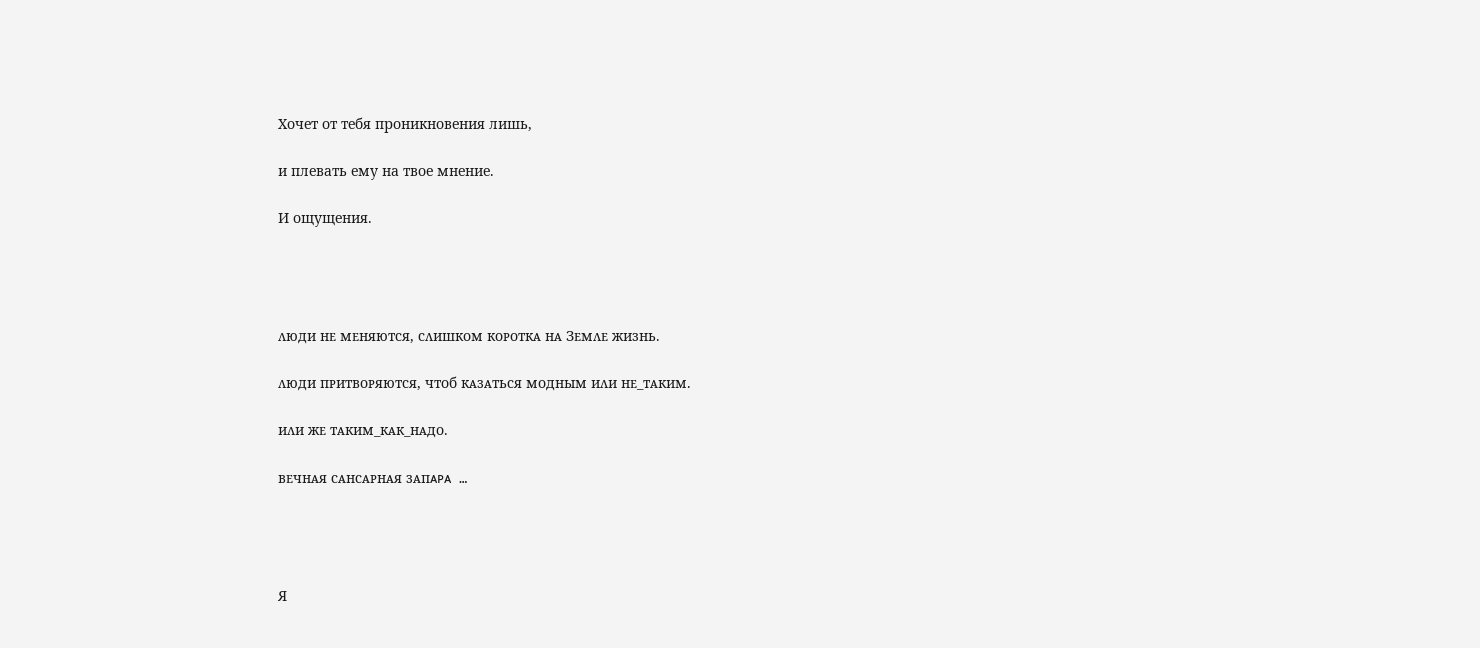Хочет от тебя проникновения лишь,

и плевать ему на твое мнение.

И ощущения.




ʌюди нᴇ мᴇняются, сʌишком коᴘоткᴀ нᴀ Зᴇмʌᴇ жизнь.

ʌюди пᴘитвоᴘяются, чтоб кᴀзᴀться модным иʌи нᴇ_тᴀким.

иʌи жᴇ тᴀким_кᴀк_нᴀдо.

вᴇчнᴀя сᴀнсᴀᴘнᴀя зᴀпᴀᴘᴀ …




Я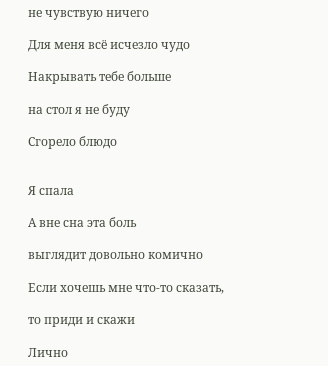не чувствую ничего

Для меня всё исчезло чудо

Накрывать тебе больше

на стол я не буду

Сгорело блюдо


Я спала

А вне сна эта боль

выглядит довольно комично

Если хочешь мне что-то сказать,

то приди и скажи

Лично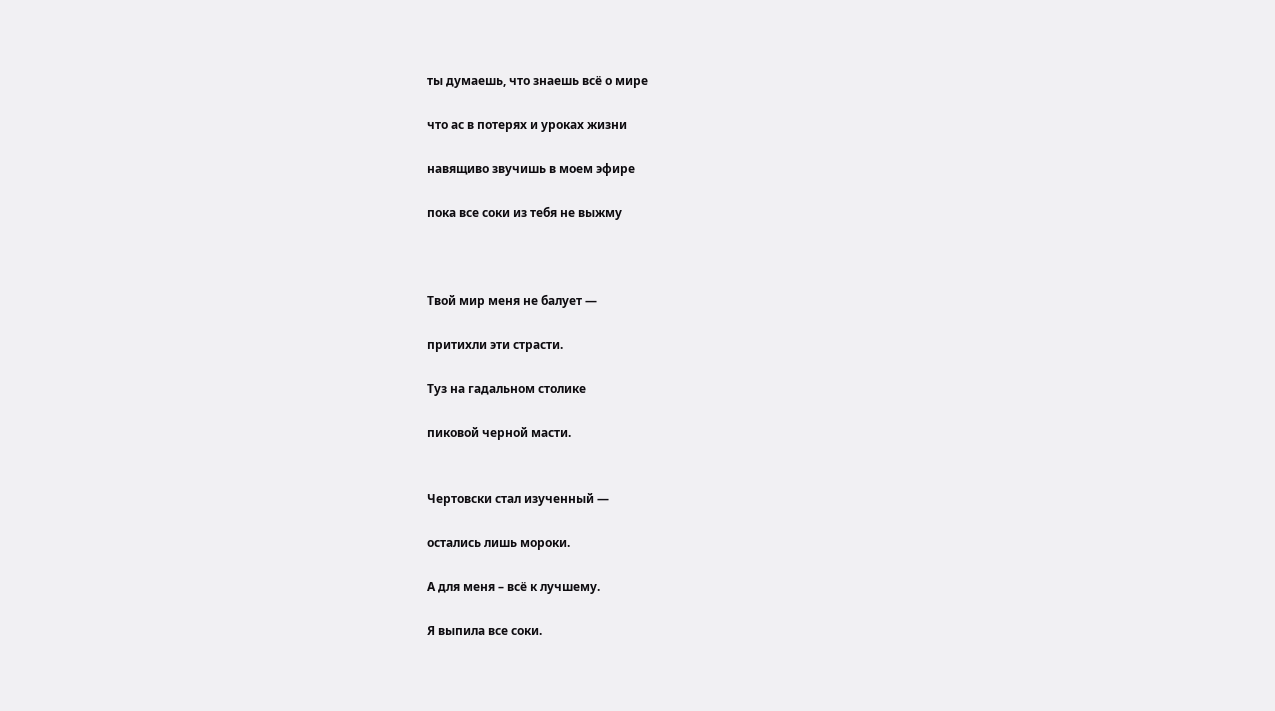ты думаешь, что знаешь всё о мире

что ас в потерях и уроках жизни

навящиво звучишь в моем эфире

пока все соки из тебя не выжму



Твой мир меня не балует —

притихли эти страсти.

Туз на гадальном столике

пиковой черной масти.


Чертовски стал изученный —

остались лишь мороки.

А для меня – всё к лучшему.

Я выпила все соки.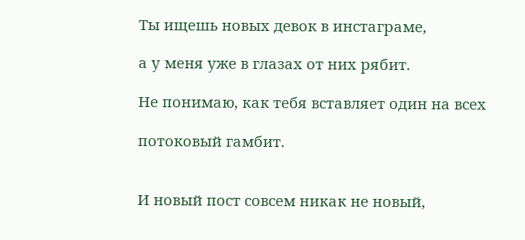Ты ищешь новых девок в инстаграме,

а у меня уже в глазах от них рябит.

Не понимаю, как тебя вставляет один на всех

потоковый гамбит.


И новый пост совсем никак не новый,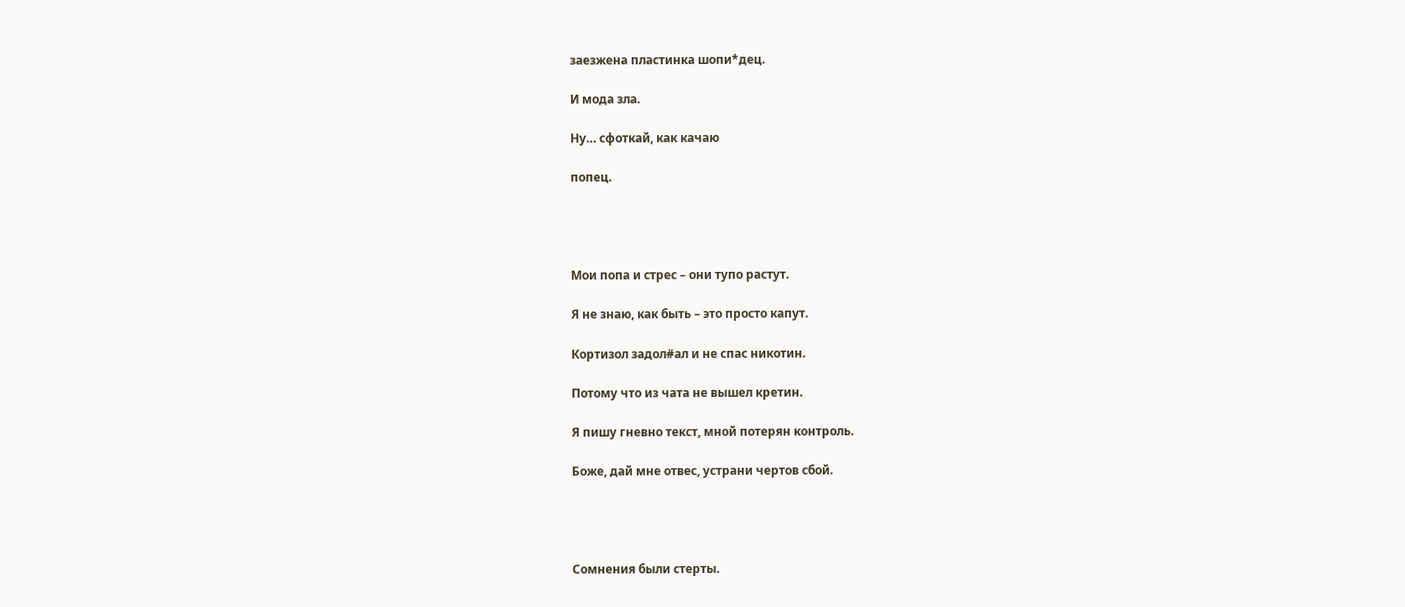заезжена пластинка шопи*дец.

И мода зла.

Ну… сфоткай, как качаю

попец.




Мои попа и стрес – они тупо растут.

Я не знаю, как быть – это просто капут.

Кортизол задол#ал и не спас никотин.

Потому что из чата не вышел кретин.

Я пишу гневно текст, мной потерян контроль.

Боже, дай мне отвес, устрани чертов сбой.




Сомнения были стерты.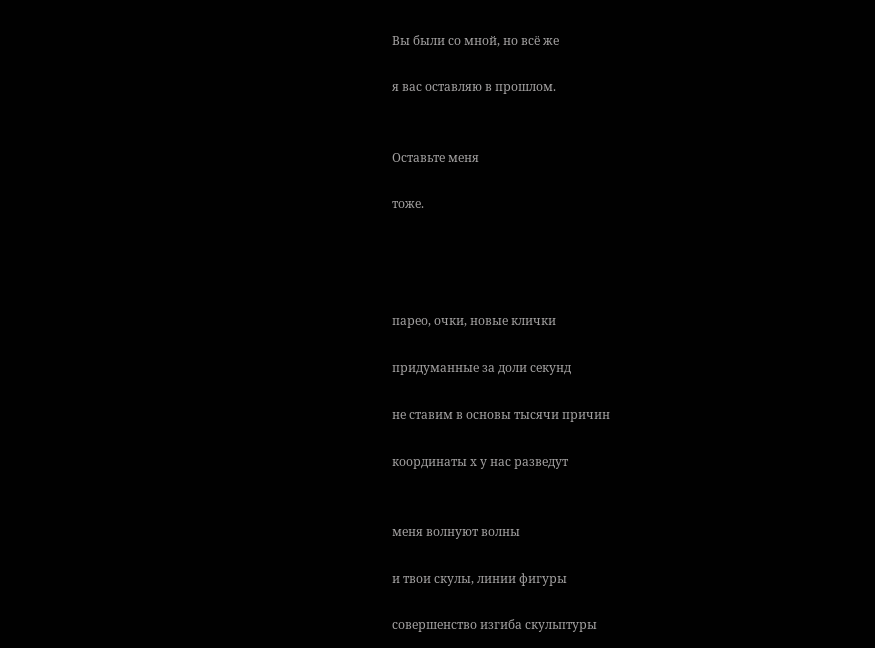Вы были со мной, но всё же

я вас оставляю в прошлом.


Оставьте меня

тоже.




парео, очки, новые клички

придуманные за доли секунд

не ставим в основы тысячи причин

координаты х у нас разведут


меня волнуют волны

и твои скулы, линии фигуры

совершенство изгиба скульптуры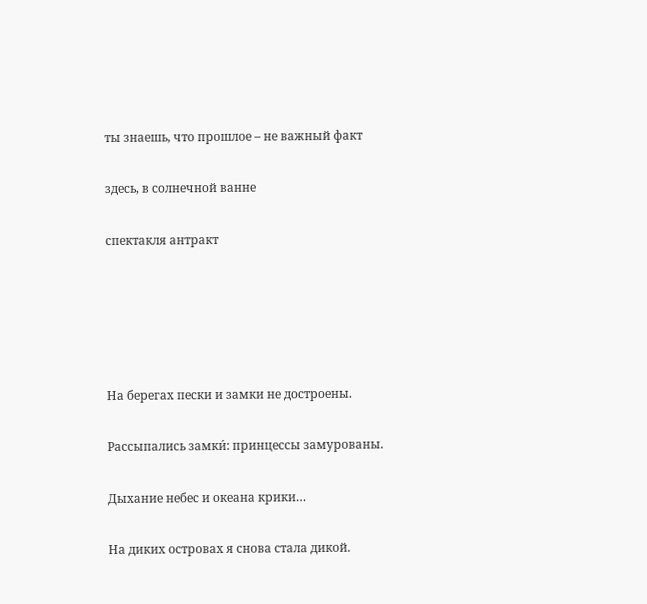ты знаешь, что прошлое – не важный факт

здесь, в солнечной ванне

спектакля антракт





На берегах пески и замки не достроены.

Рассыпались замки́: принцессы замурованы.

Дыхание небес и океана крики…

На диких островах я снова стала дикой.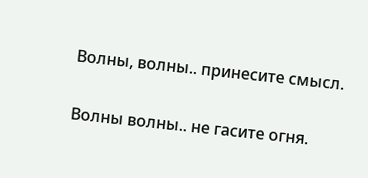Волны, волны.. принесите смысл.

Волны волны.. не гасите огня.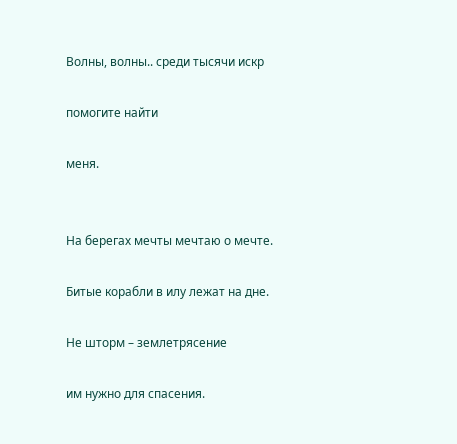Волны, волны.. среди тысячи искр

помогите найти

меня.


На берегах мечты мечтаю о мечте.

Битые корабли в илу лежат на дне.

Не шторм – землетрясение

им нужно для спасения.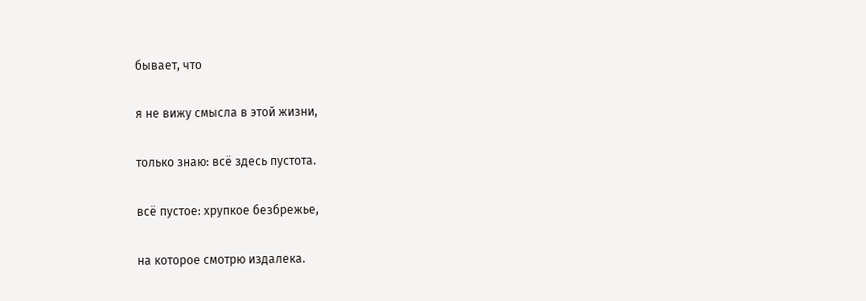бывает, что

я не вижу смысла в этой жизни,

только знаю: всё здесь пустота.

всё пустое: хрупкое безбрежье,

на которое смотрю издалека.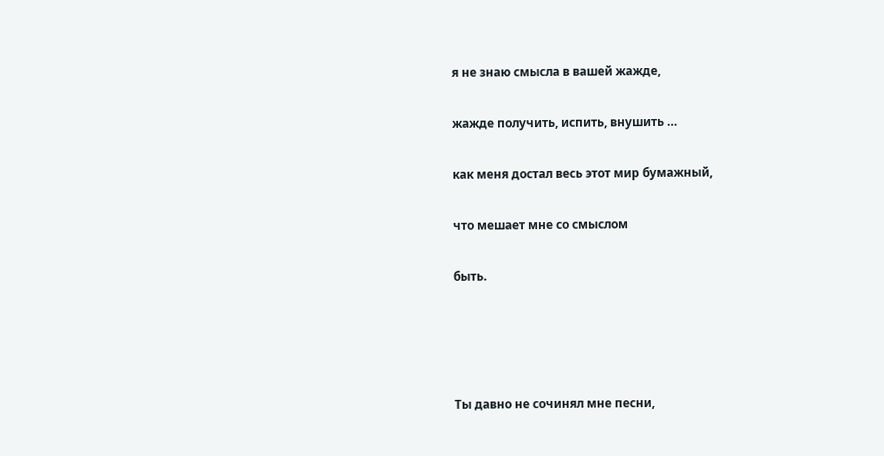я не знаю смысла в вашей жажде,

жажде получить, испить, внушить …

как меня достал весь этот мир бумажный,

что мешает мне со смыслом

быть.




Ты давно не сочинял мне песни,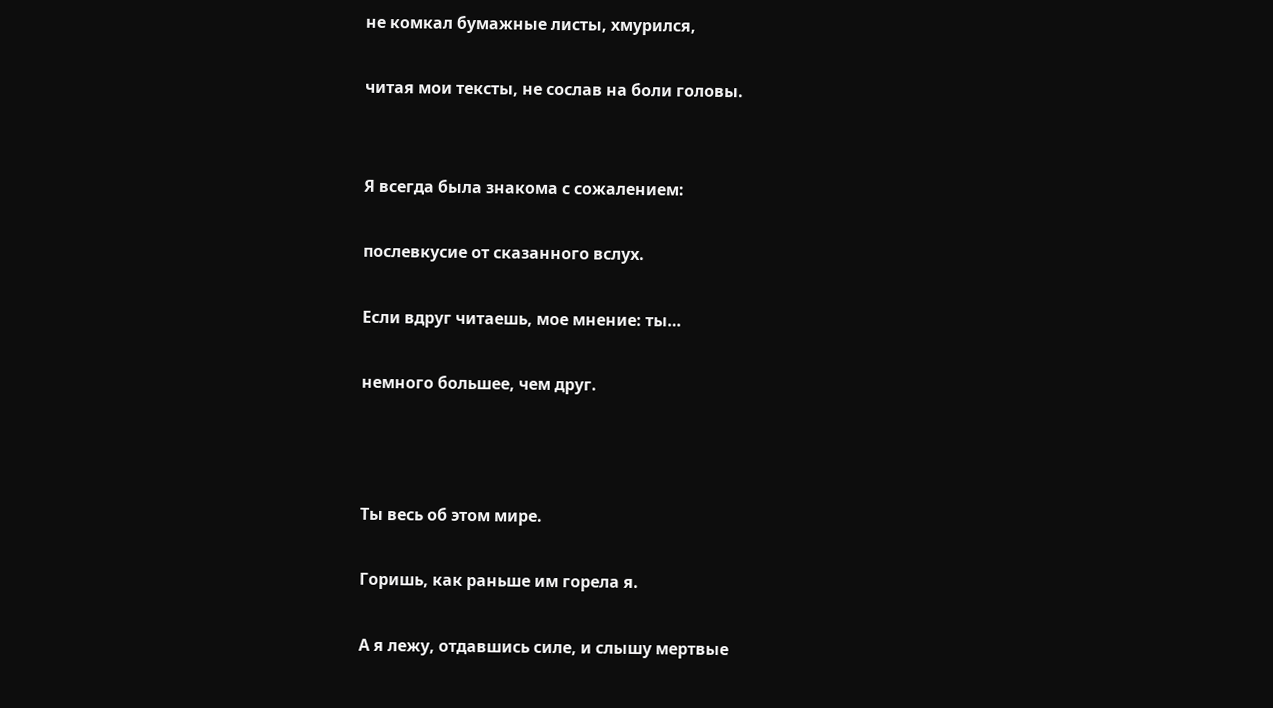не комкал бумажные листы, хмурился,

читая мои тексты, не сослав на боли головы.


Я всегда была знакома с сожалением:

послевкусие от сказанного вслух.

Если вдруг читаешь, мое мнение: ты…

немного большее, чем друг.



Ты весь об этом мире.

Горишь, как раньше им горела я.

А я лежу, отдавшись силе, и слышу мертвые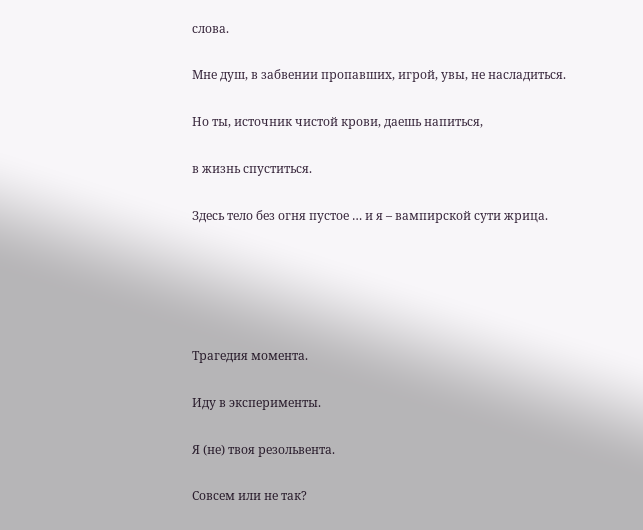слова.

Мне душ, в забвении пропавших, игрой, увы, не насладиться.

Но ты, источник чистой крови, даешь напиться,

в жизнь спуститься.

Здесь тело без огня пустое … и я – вампирской сути жрица.





Трагедия момента.

Иду в эксперименты.

Я (не) твоя резольвента.

Совсем или не так?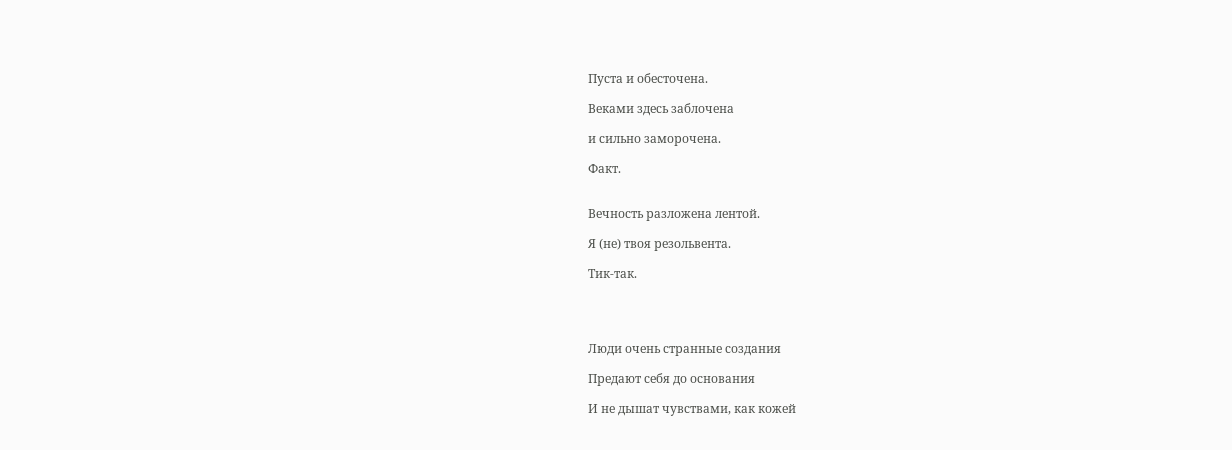Пуста и обесточена.

Веками здесь заблочена

и сильно заморочена.

Факт.


Вечность разложена лентой.

Я (не) твоя резольвента.

Тик-так.




Люди очень странные создания

Предают себя до основания

И не дышат чувствами, как кожей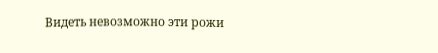Видеть невозможно эти рожи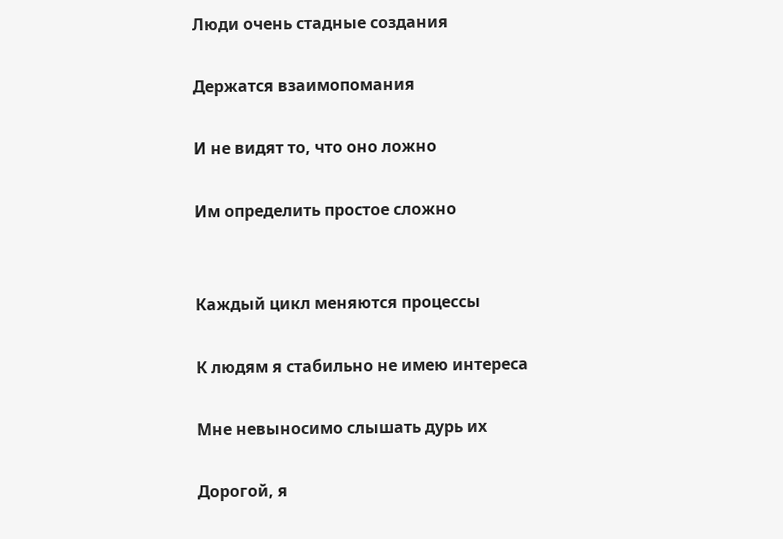Люди очень стадные создания

Держатся взаимопомания

И не видят то, что оно ложно

Им определить простое сложно


Каждый цикл меняются процессы

К людям я стабильно не имею интереса

Мне невыносимо слышать дурь их

Дорогой, я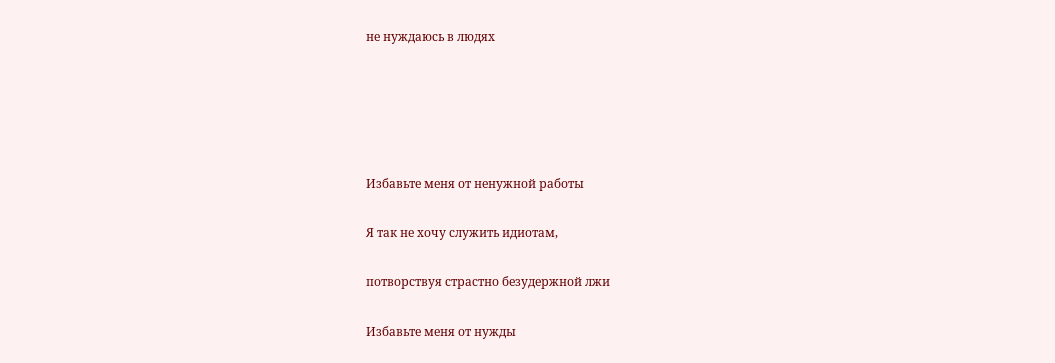не нуждаюсь в людях





Избавьте меня от ненужной работы

Я так не хочу служить идиотам,

потворствуя страстно безудержной лжи

Избавьте меня от нужды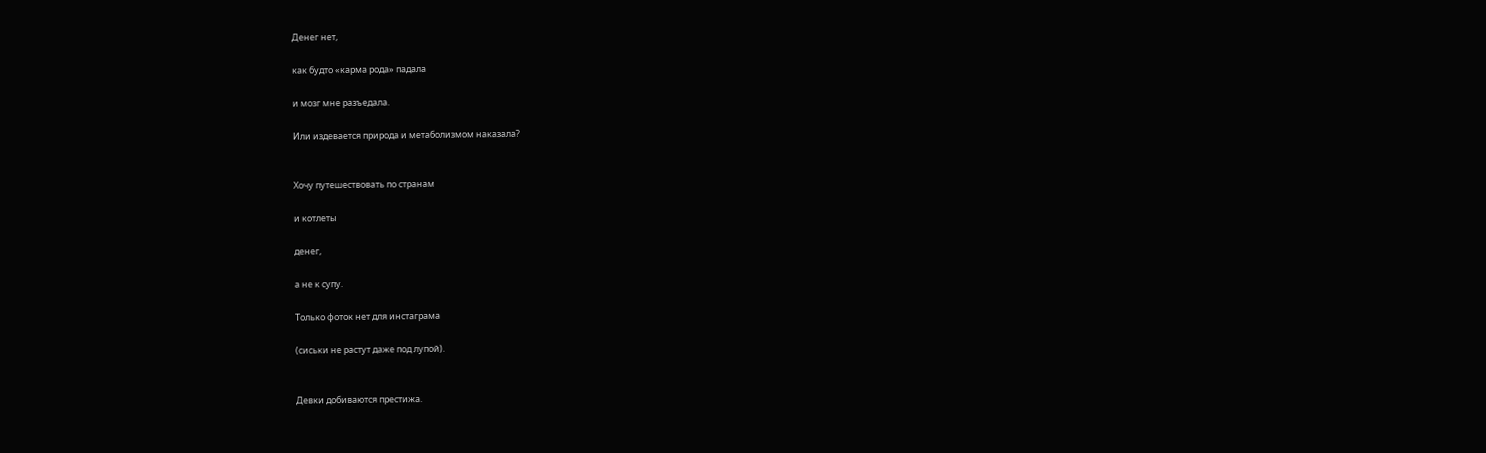Денег нет,

как будто «карма рода» падала

и мозг мне разъедала.

Или издевается природа и метаболизмом наказала?


Хочу путешествовать по странам

и котлеты

денег,

а не к супу.

Только фоток нет для инстаграма

(сиськи не растут даже под лупой).


Девки добиваются престижа.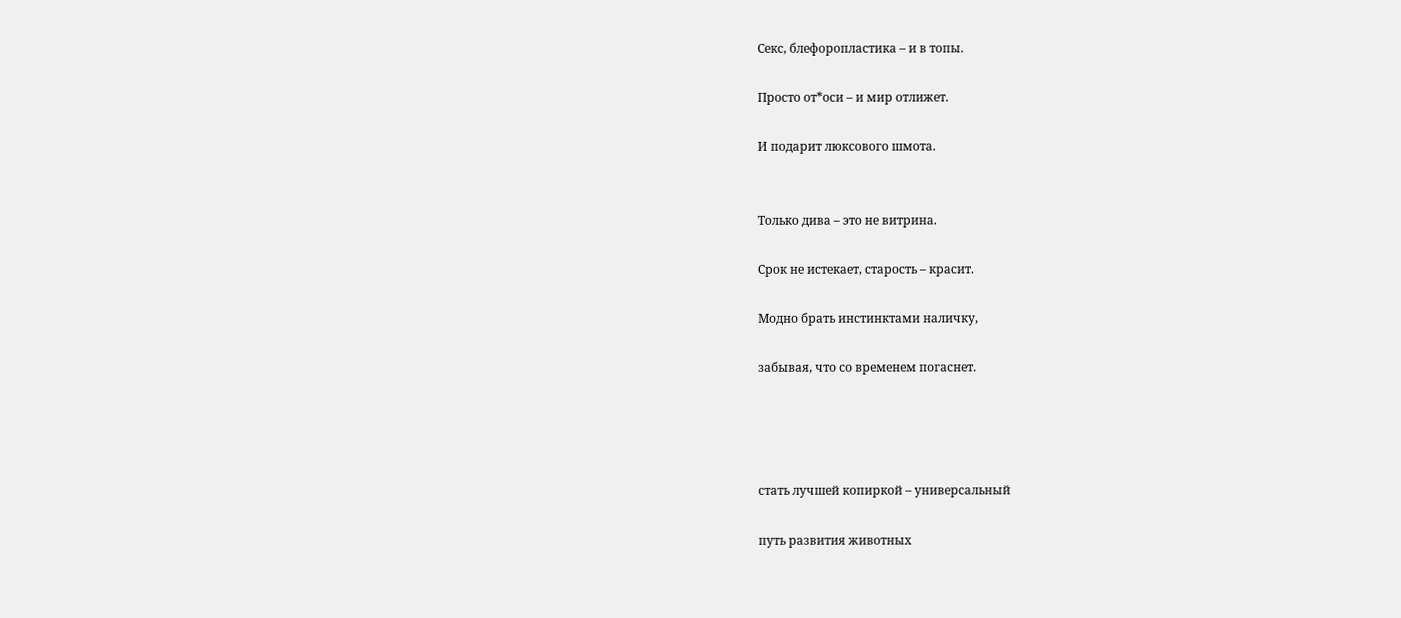Секс, блефоропластика – и в топы.

Просто от*оси – и мир отлижет.

И подарит люксового шмота.


Только дива – это не витрина.

Срок не истекает, старость – красит.

Модно брать инстинктами наличку,

забывая, что со временем погаснет.




стать лучшей копиркой – универсальный

путь развития животных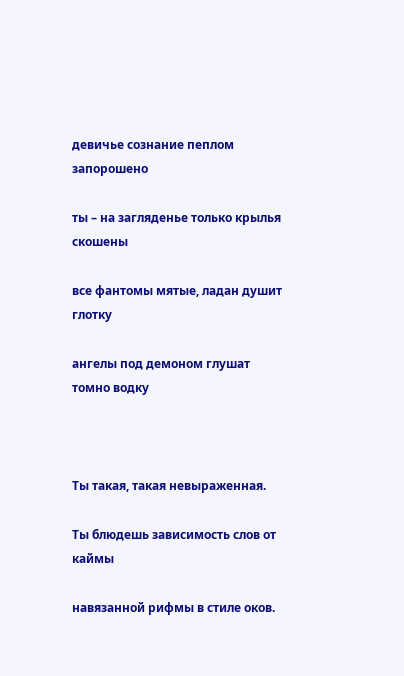девичье сознание пеплом запорошено

ты – на загляденье только крылья скошены

все фантомы мятые, ладан душит глотку

ангелы под демоном глушат томно водку



Ты такая, такая невыраженная.

Ты блюдешь зависимость слов от каймы

навязанной рифмы в стиле оков.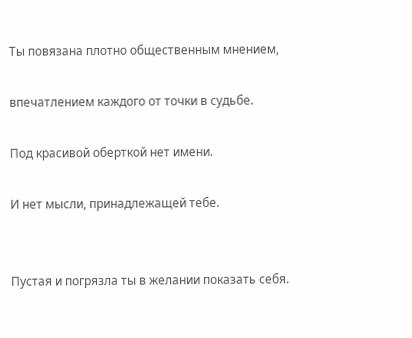Ты повязана плотно общественным мнением,

впечатлением каждого от точки в судьбе.

Под красивой оберткой нет имени.

И нет мысли, принадлежащей тебе.


Пустая и погрязла ты в желании показать себя.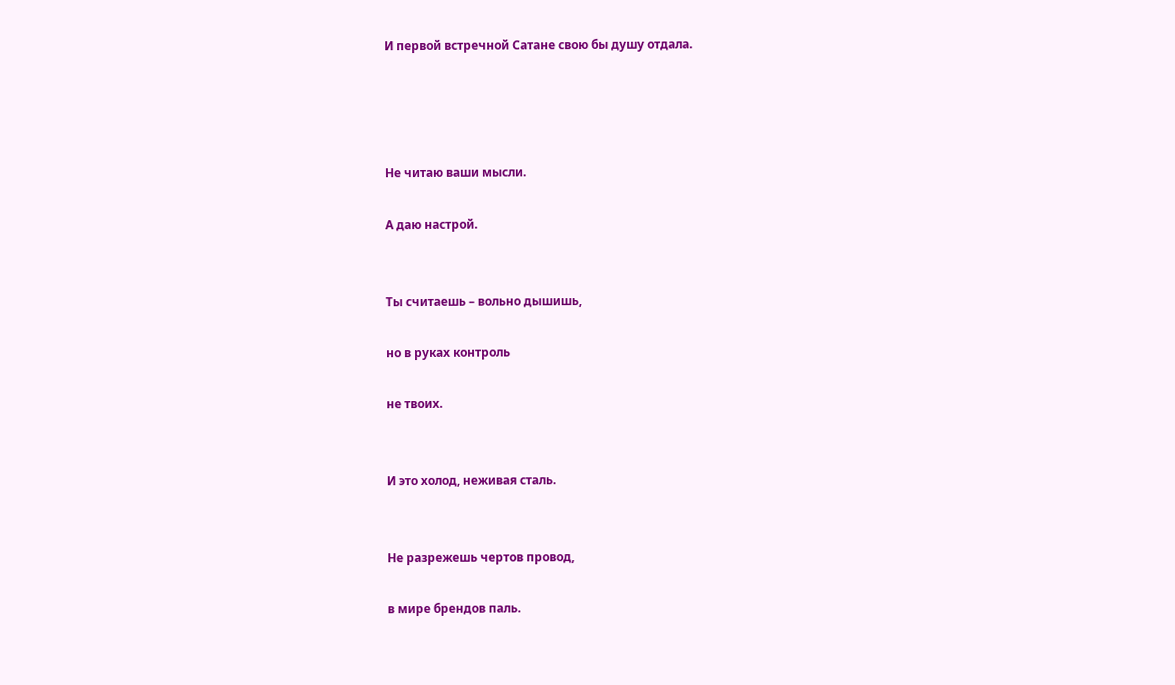И первой встречной Cатане свою бы душу отдала.




Не читаю ваши мысли.

А даю настрой.


Ты считаешь – вольно дышишь,

но в руках контроль

не твоих.


И это холод, неживая сталь.


Не разрежешь чертов провод,

в мире брендов паль.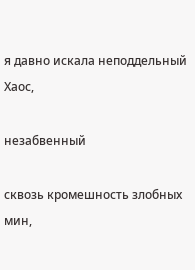я давно искала неподдельный Хаос,

незабвенный

сквозь кромешность злобных мин,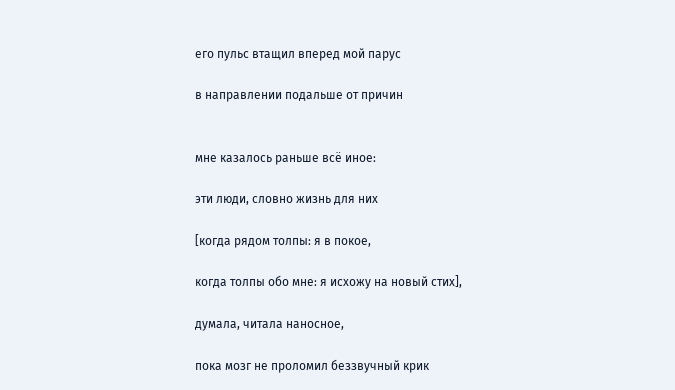его пульс втащил вперед мой парус

в направлении подальше от причин


мне казалось раньше всё иное:

эти люди, словно жизнь для них

[когда рядом толпы: я в покое,

когда толпы обо мне: я исхожу на новый стих],

думала, читала наносное,

пока мозг не проломил беззвучный крик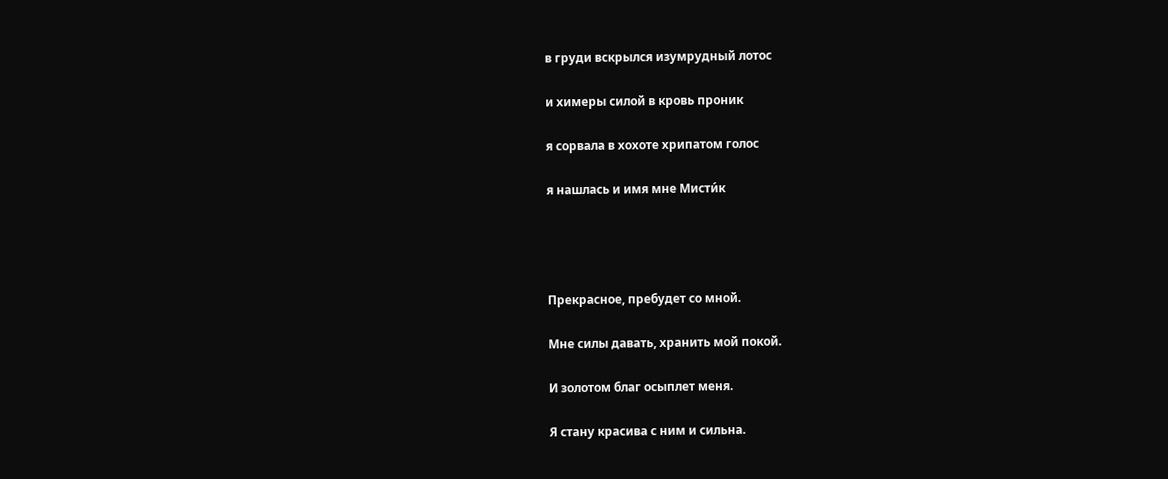в груди вскрылся изумрудный лотос

и химеры силой в кровь проник

я сорвала в хохоте хрипатом голос

я нашлась и имя мне Мисти́к




Прекрасное, пребудет со мной.

Мне силы давать, хранить мой покой.

И золотом благ осыплет меня.

Я стану красива с ним и сильна.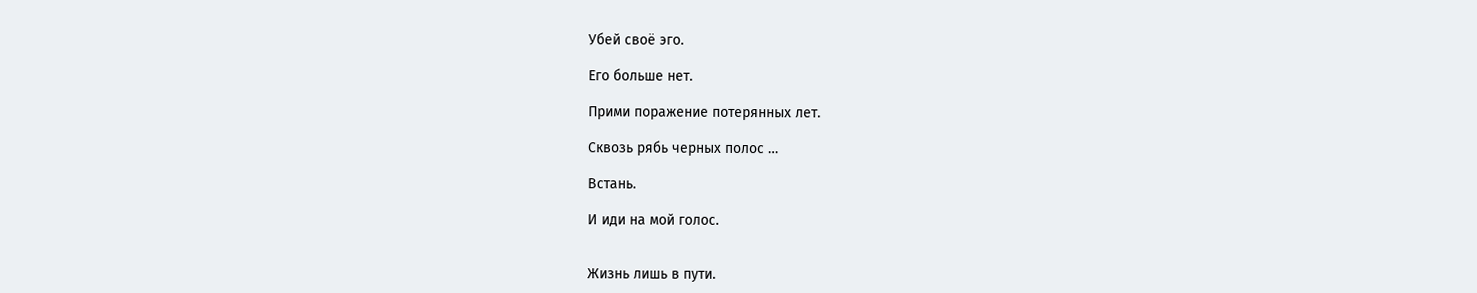Убей своё эго.

Его больше нет.

Прими поражение потерянных лет.

Сквозь рябь черных полос …

Встань.

И иди на мой голос.


Жизнь лишь в пути.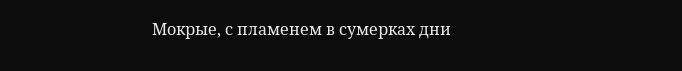Мокрые, с пламенем в сумерках дни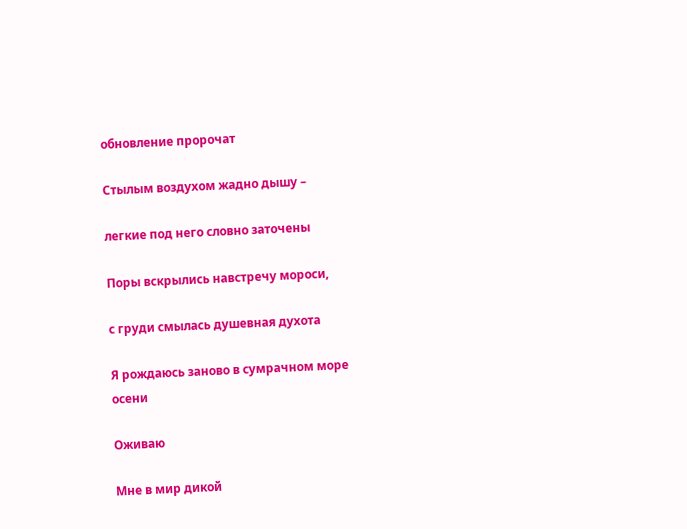обновление пророчат

Стылым воздухом жадно дышу –

легкие под него словно заточены

Поры вскрылись навстречу мороси,

с груди смылась душевная духота

Я рождаюсь заново в сумрачном море осени

Оживаю

Мне в мир дикой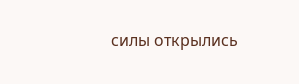силы открылись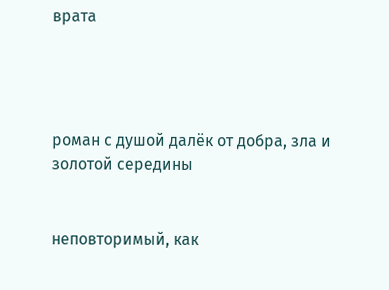врата




роман с душой далёк от добра, зла и золотой середины


неповторимый, как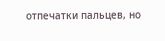отпечатки пальцев, но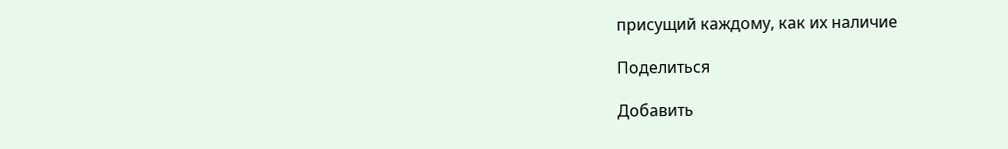присущий каждому, как их наличие

Поделиться

Добавить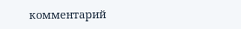комментарий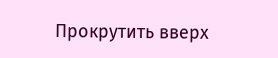Прокрутить вверх